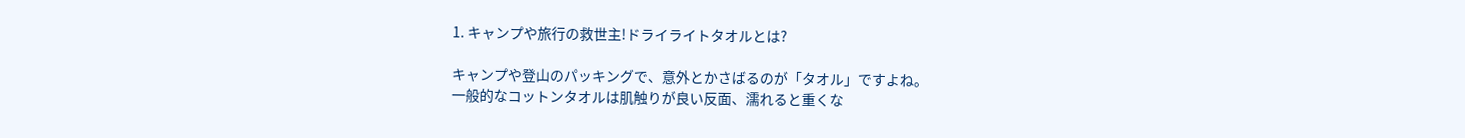1. キャンプや旅行の救世主!ドライライトタオルとは?

キャンプや登山のパッキングで、意外とかさばるのが「タオル」ですよね。
一般的なコットンタオルは肌触りが良い反面、濡れると重くな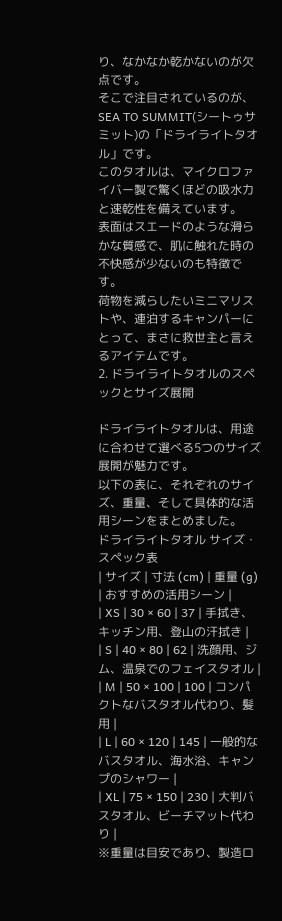り、なかなか乾かないのが欠点です。
そこで注目されているのが、SEA TO SUMMIT(シートゥサミット)の「ドライライトタオル」です。
このタオルは、マイクロファイバー製で驚くほどの吸水力と速乾性を備えています。
表面はスエードのような滑らかな質感で、肌に触れた時の不快感が少ないのも特徴です。
荷物を減らしたいミニマリストや、連泊するキャンパーにとって、まさに救世主と言えるアイテムです。
2. ドライライトタオルのスペックとサイズ展開

ドライライトタオルは、用途に合わせて選べる5つのサイズ展開が魅力です。
以下の表に、それぞれのサイズ、重量、そして具体的な活用シーンをまとめました。
ドライライトタオル サイズ・スペック表
| サイズ | 寸法 (cm) | 重量 (g) | おすすめの活用シーン |
| XS | 30 × 60 | 37 | 手拭き、キッチン用、登山の汗拭き |
| S | 40 × 80 | 62 | 洗顔用、ジム、温泉でのフェイスタオル |
| M | 50 × 100 | 100 | コンパクトなバスタオル代わり、髪用 |
| L | 60 × 120 | 145 | 一般的なバスタオル、海水浴、キャンプのシャワー |
| XL | 75 × 150 | 230 | 大判バスタオル、ビーチマット代わり |
※重量は目安であり、製造ロ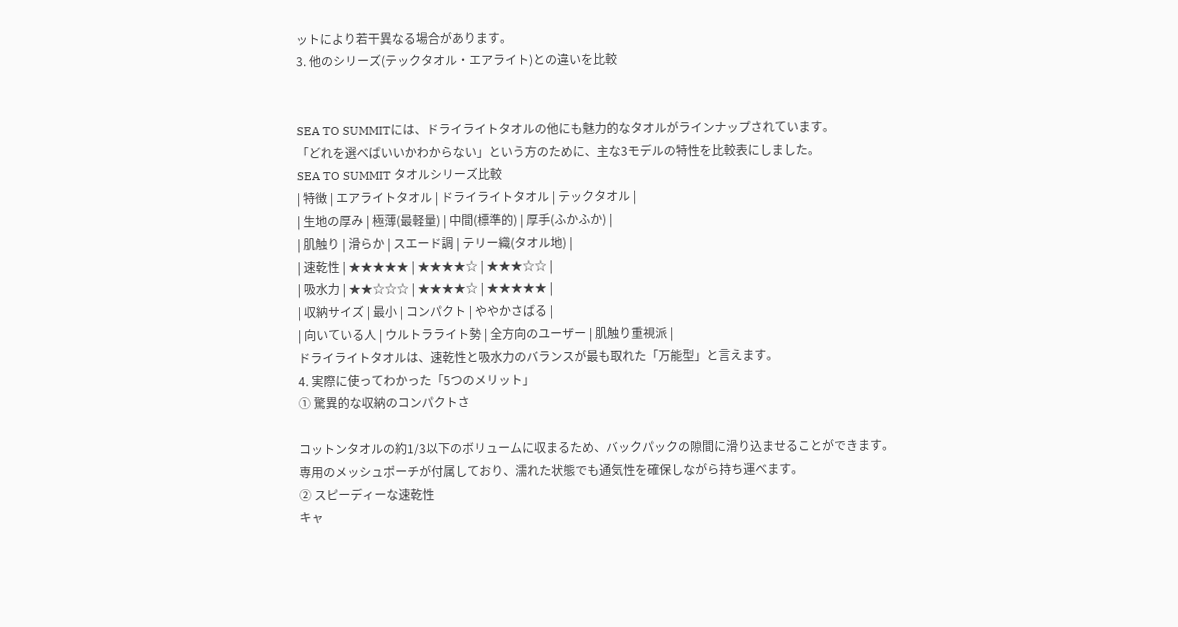ットにより若干異なる場合があります。
3. 他のシリーズ(テックタオル・エアライト)との違いを比較


SEA TO SUMMITには、ドライライトタオルの他にも魅力的なタオルがラインナップされています。
「どれを選べばいいかわからない」という方のために、主な3モデルの特性を比較表にしました。
SEA TO SUMMIT タオルシリーズ比較
| 特徴 | エアライトタオル | ドライライトタオル | テックタオル |
| 生地の厚み | 極薄(最軽量) | 中間(標準的) | 厚手(ふかふか) |
| 肌触り | 滑らか | スエード調 | テリー織(タオル地) |
| 速乾性 | ★★★★★ | ★★★★☆ | ★★★☆☆ |
| 吸水力 | ★★☆☆☆ | ★★★★☆ | ★★★★★ |
| 収納サイズ | 最小 | コンパクト | ややかさばる |
| 向いている人 | ウルトラライト勢 | 全方向のユーザー | 肌触り重視派 |
ドライライトタオルは、速乾性と吸水力のバランスが最も取れた「万能型」と言えます。
4. 実際に使ってわかった「5つのメリット」
① 驚異的な収納のコンパクトさ

コットンタオルの約1/3以下のボリュームに収まるため、バックパックの隙間に滑り込ませることができます。
専用のメッシュポーチが付属しており、濡れた状態でも通気性を確保しながら持ち運べます。
② スピーディーな速乾性
キャ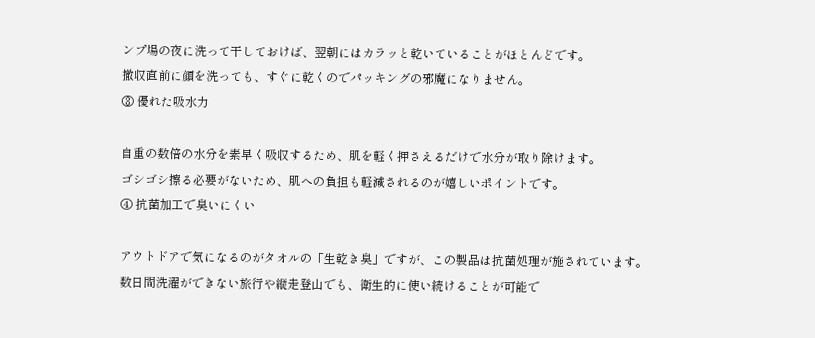ンプ場の夜に洗って干しておけば、翌朝にはカラッと乾いていることがほとんどです。
撤収直前に顔を洗っても、すぐに乾くのでパッキングの邪魔になりません。
③ 優れた吸水力

自重の数倍の水分を素早く吸収するため、肌を軽く押さえるだけで水分が取り除けます。
ゴシゴシ擦る必要がないため、肌への負担も軽減されるのが嬉しいポイントです。
④ 抗菌加工で臭いにくい

アウトドアで気になるのがタオルの「生乾き臭」ですが、この製品は抗菌処理が施されています。
数日間洗濯ができない旅行や縦走登山でも、衛生的に使い続けることが可能で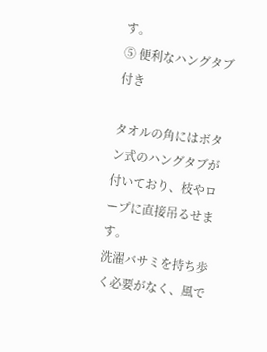す。
⑤ 便利なハングタブ付き

タオルの角にはボタン式のハングタブが付いており、枝やロープに直接吊るせます。
洗濯バサミを持ち歩く必要がなく、風で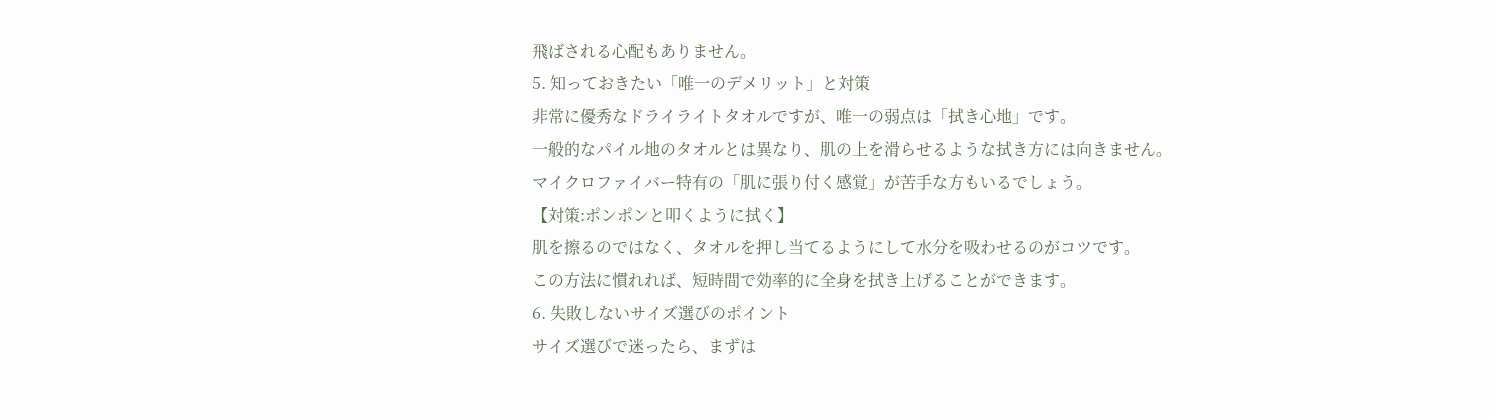飛ばされる心配もありません。
5. 知っておきたい「唯一のデメリット」と対策
非常に優秀なドライライトタオルですが、唯一の弱点は「拭き心地」です。
一般的なパイル地のタオルとは異なり、肌の上を滑らせるような拭き方には向きません。
マイクロファイバー特有の「肌に張り付く感覚」が苦手な方もいるでしょう。
【対策:ポンポンと叩くように拭く】
肌を擦るのではなく、タオルを押し当てるようにして水分を吸わせるのがコツです。
この方法に慣れれば、短時間で効率的に全身を拭き上げることができます。
6. 失敗しないサイズ選びのポイント
サイズ選びで迷ったら、まずは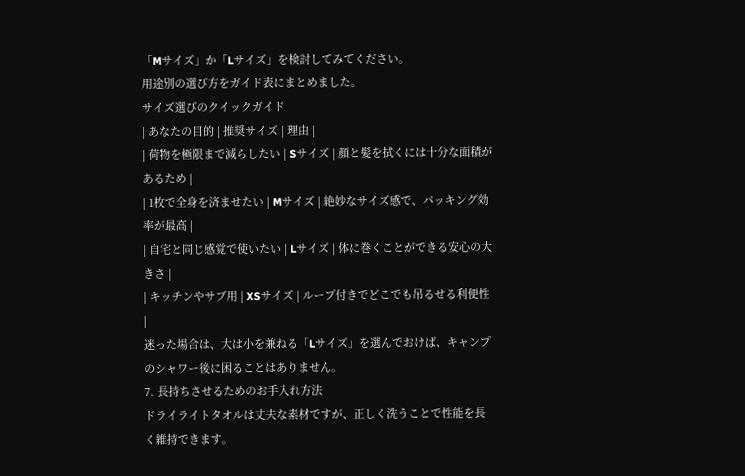「Mサイズ」か「Lサイズ」を検討してみてください。
用途別の選び方をガイド表にまとめました。
サイズ選びのクイックガイド
| あなたの目的 | 推奨サイズ | 理由 |
| 荷物を極限まで減らしたい | Sサイズ | 顔と髪を拭くには十分な面積があるため |
| 1枚で全身を済ませたい | Mサイズ | 絶妙なサイズ感で、パッキング効率が最高 |
| 自宅と同じ感覚で使いたい | Lサイズ | 体に巻くことができる安心の大きさ |
| キッチンやサブ用 | XSサイズ | ループ付きでどこでも吊るせる利便性 |
迷った場合は、大は小を兼ねる「Lサイズ」を選んでおけば、キャンプのシャワー後に困ることはありません。
7. 長持ちさせるためのお手入れ方法
ドライライトタオルは丈夫な素材ですが、正しく洗うことで性能を長く維持できます。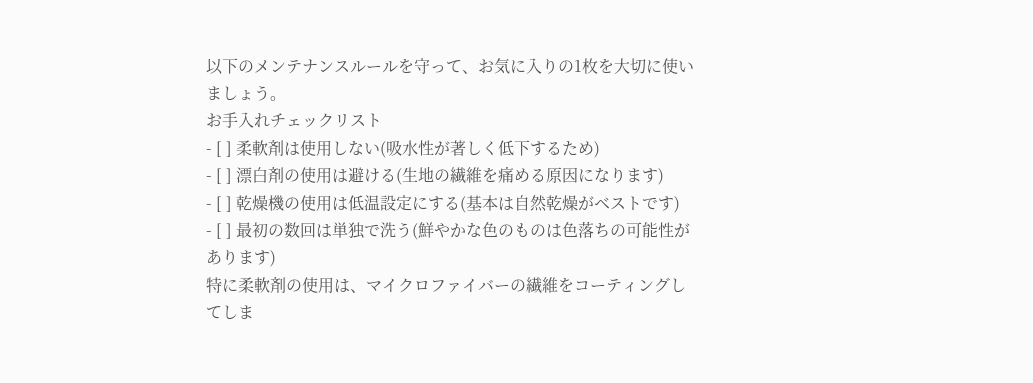以下のメンテナンスルールを守って、お気に入りの1枚を大切に使いましょう。
お手入れチェックリスト
- [ ] 柔軟剤は使用しない(吸水性が著しく低下するため)
- [ ] 漂白剤の使用は避ける(生地の繊維を痛める原因になります)
- [ ] 乾燥機の使用は低温設定にする(基本は自然乾燥がベストです)
- [ ] 最初の数回は単独で洗う(鮮やかな色のものは色落ちの可能性があります)
特に柔軟剤の使用は、マイクロファイバーの繊維をコーティングしてしま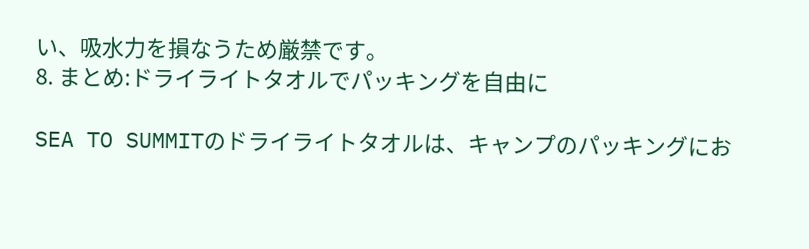い、吸水力を損なうため厳禁です。
8. まとめ:ドライライトタオルでパッキングを自由に

SEA TO SUMMITのドライライトタオルは、キャンプのパッキングにお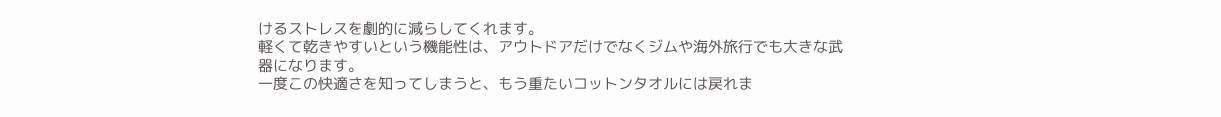けるストレスを劇的に減らしてくれます。
軽くて乾きやすいという機能性は、アウトドアだけでなくジムや海外旅行でも大きな武器になります。
一度この快適さを知ってしまうと、もう重たいコットンタオルには戻れま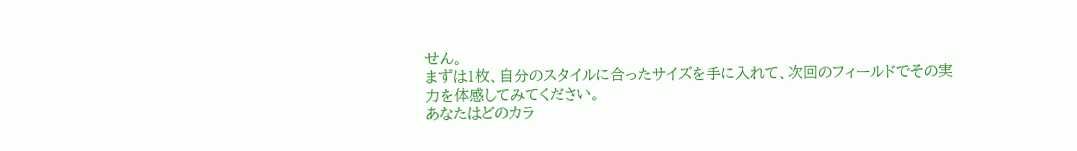せん。
まずは1枚、自分のスタイルに合ったサイズを手に入れて、次回のフィールドでその実力を体感してみてください。
あなたはどのカラ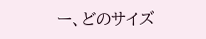ー、どのサイズ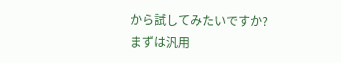から試してみたいですか?
まずは汎用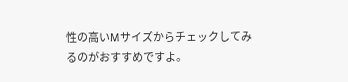性の高いMサイズからチェックしてみるのがおすすめですよ。